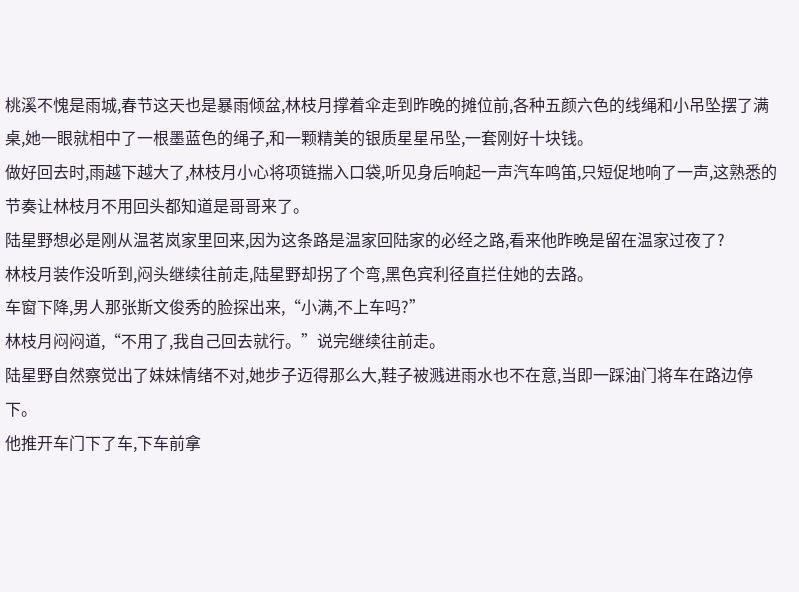桃溪不愧是雨城,春节这天也是暴雨倾盆,林枝月撑着伞走到昨晚的摊位前,各种五颜六色的线绳和小吊坠摆了满桌,她一眼就相中了一根墨蓝色的绳子,和一颗精美的银质星星吊坠,一套刚好十块钱。
做好回去时,雨越下越大了,林枝月小心将项链揣入口袋,听见身后响起一声汽车鸣笛,只短促地响了一声,这熟悉的节奏让林枝月不用回头都知道是哥哥来了。
陆星野想必是刚从温茗岚家里回来,因为这条路是温家回陆家的必经之路,看来他昨晚是留在温家过夜了?
林枝月装作没听到,闷头继续往前走,陆星野却拐了个弯,黑色宾利径直拦住她的去路。
车窗下降,男人那张斯文俊秀的脸探出来,“小满,不上车吗?”
林枝月闷闷道,“不用了,我自己回去就行。”说完继续往前走。
陆星野自然察觉出了妹妹情绪不对,她步子迈得那么大,鞋子被溅进雨水也不在意,当即一踩油门将车在路边停下。
他推开车门下了车,下车前拿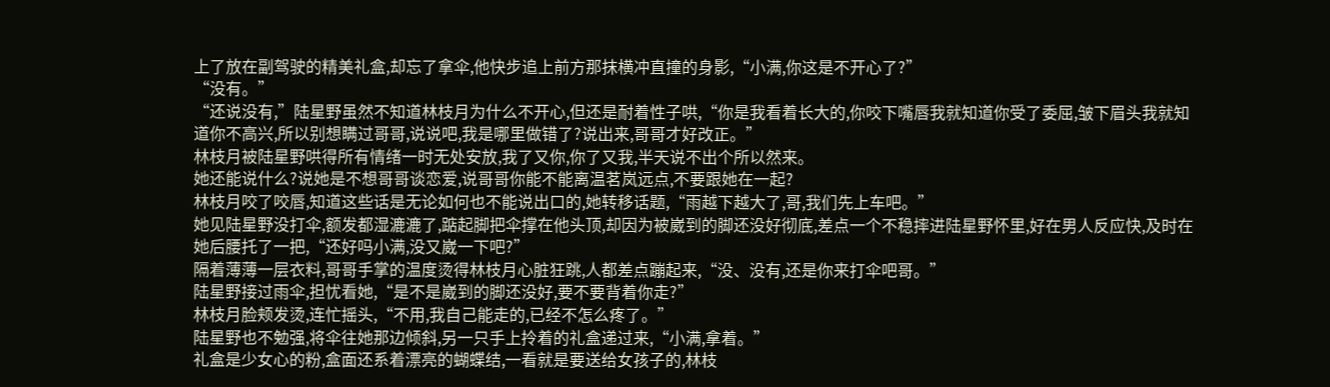上了放在副驾驶的精美礼盒,却忘了拿伞,他快步追上前方那抹横冲直撞的身影,“小满,你这是不开心了?”
“没有。”
“还说没有,”陆星野虽然不知道林枝月为什么不开心,但还是耐着性子哄,“你是我看着长大的,你咬下嘴唇我就知道你受了委屈,皱下眉头我就知道你不高兴,所以别想瞒过哥哥,说说吧,我是哪里做错了?说出来,哥哥才好改正。”
林枝月被陆星野哄得所有情绪一时无处安放,我了又你,你了又我,半天说不出个所以然来。
她还能说什么?说她是不想哥哥谈恋爱,说哥哥你能不能离温茗岚远点,不要跟她在一起?
林枝月咬了咬唇,知道这些话是无论如何也不能说出口的,她转移话题,“雨越下越大了,哥,我们先上车吧。”
她见陆星野没打伞,额发都湿漉漉了,踮起脚把伞撑在他头顶,却因为被崴到的脚还没好彻底,差点一个不稳摔进陆星野怀里,好在男人反应快,及时在她后腰托了一把,“还好吗小满,没又崴一下吧?”
隔着薄薄一层衣料,哥哥手掌的温度烫得林枝月心脏狂跳,人都差点蹦起来,“没、没有,还是你来打伞吧哥。”
陆星野接过雨伞,担忧看她,“是不是崴到的脚还没好,要不要背着你走?”
林枝月脸颊发烫,连忙摇头,“不用,我自己能走的,已经不怎么疼了。”
陆星野也不勉强,将伞往她那边倾斜,另一只手上拎着的礼盒递过来,“小满,拿着。”
礼盒是少女心的粉,盒面还系着漂亮的蝴蝶结,一看就是要送给女孩子的,林枝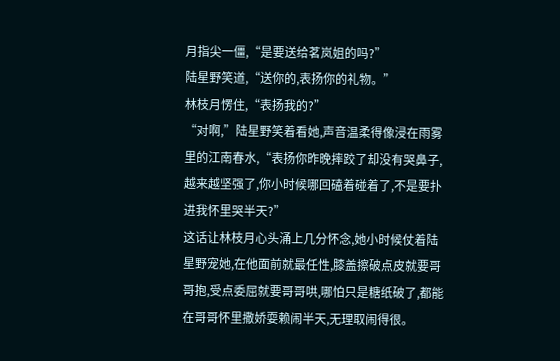月指尖一僵,“是要送给茗岚姐的吗?”
陆星野笑道,“送你的,表扬你的礼物。”
林枝月愣住,“表扬我的?”
“对啊,”陆星野笑着看她,声音温柔得像浸在雨雾里的江南春水,“表扬你昨晚摔跤了却没有哭鼻子,越来越坚强了,你小时候哪回磕着碰着了,不是要扑进我怀里哭半天?”
这话让林枝月心头涌上几分怀念,她小时候仗着陆星野宠她,在他面前就最任性,膝盖擦破点皮就要哥哥抱,受点委屈就要哥哥哄,哪怕只是糖纸破了,都能在哥哥怀里撒娇耍赖闹半天,无理取闹得很。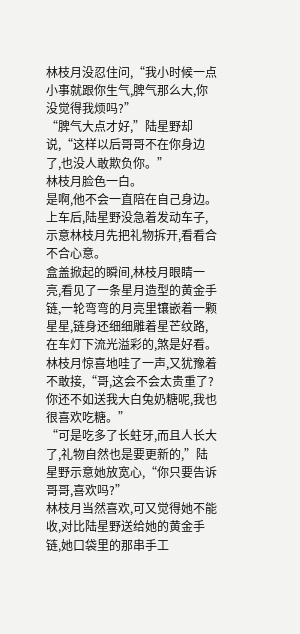林枝月没忍住问,“我小时候一点小事就跟你生气,脾气那么大,你没觉得我烦吗?”
“脾气大点才好,”陆星野却说,“这样以后哥哥不在你身边了,也没人敢欺负你。”
林枝月脸色一白。
是啊,他不会一直陪在自己身边。
上车后,陆星野没急着发动车子,示意林枝月先把礼物拆开,看看合不合心意。
盒盖掀起的瞬间,林枝月眼睛一亮,看见了一条星月造型的黄金手链,一轮弯弯的月亮里镶嵌着一颗星星,链身还细细雕着星芒纹路,在车灯下流光溢彩的,煞是好看。
林枝月惊喜地哇了一声,又犹豫着不敢接,“哥,这会不会太贵重了?你还不如送我大白兔奶糖呢,我也很喜欢吃糖。”
“可是吃多了长蛀牙,而且人长大了,礼物自然也是要更新的,”陆星野示意她放宽心,“你只要告诉哥哥,喜欢吗?”
林枝月当然喜欢,可又觉得她不能收,对比陆星野送给她的黄金手链,她口袋里的那串手工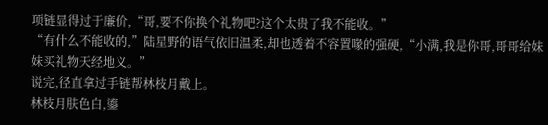项链显得过于廉价,“哥,要不你换个礼物吧?这个太贵了我不能收。”
“有什么不能收的,”陆星野的语气依旧温柔,却也透着不容置喙的强硬,“小满,我是你哥,哥哥给妹妹买礼物天经地义。”
说完,径直拿过手链帮林枝月戴上。
林枝月肤色白,鎏